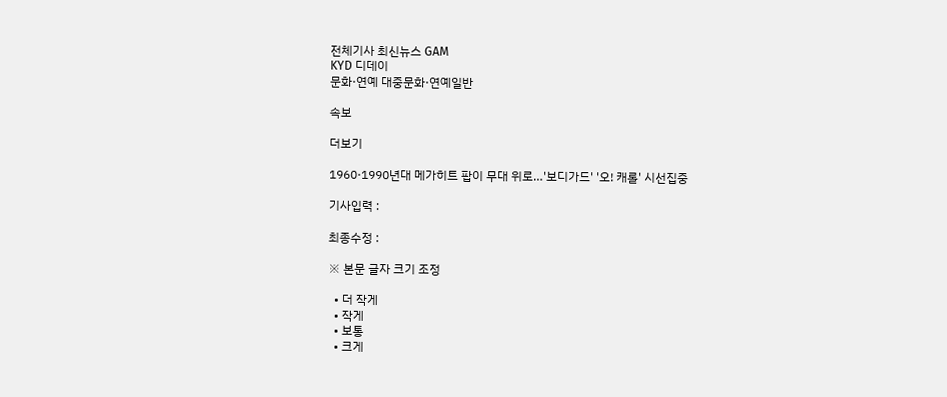전체기사 최신뉴스 GAM
KYD 디데이
문화·연예 대중문화·연예일반

속보

더보기

1960·1990년대 메가히트 팝이 무대 위로…'보디가드' '오! 캐롤' 시선집중

기사입력 :

최종수정 :

※ 본문 글자 크기 조정

  • 더 작게
  • 작게
  • 보통
  • 크게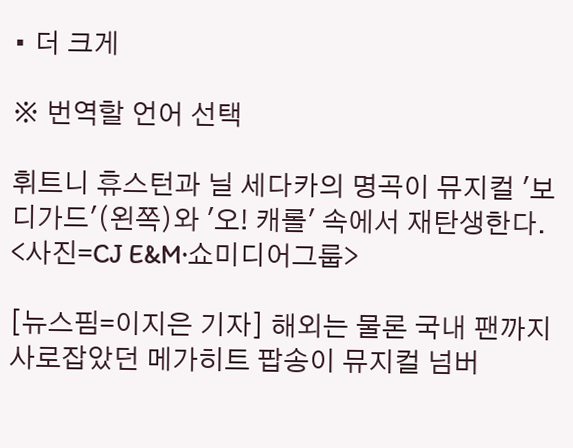• 더 크게

※ 번역할 언어 선택

휘트니 휴스턴과 닐 세다카의 명곡이 뮤지컬 '보디가드'(왼쪽)와 '오! 캐롤' 속에서 재탄생한다. <사진=CJ E&M·쇼미디어그룹>

[뉴스핌=이지은 기자] 해외는 물론 국내 팬까지 사로잡았던 메가히트 팝송이 뮤지컬 넘버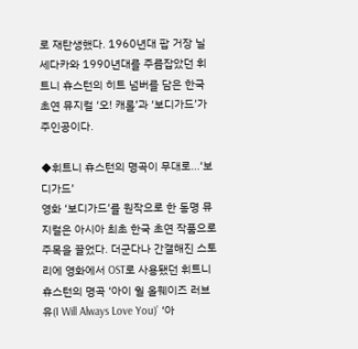로 재탄생했다. 1960년대 팝 거장 닐 세다카와 1990년대를 주름잡았던 휘트니 휴스턴의 히트 넘버를 담은 한국 초연 뮤지컬 ‘오! 캐롤’과 ‘보디가드’가 주인공이다.

◆휘트니 휴스턴의 명곡이 무대로…‘보디가드’
영화 ‘보디가드’를 원작으로 한 동명 뮤지컬은 아시아 최초 한국 초연 작품으로 주목을 끌었다. 더군다나 간결해진 스토리에 영화에서 OST로 사용됐던 휘트니 휴스턴의 명곡 ‘아이 윌 올웨이즈 러브 유(I Will Always Love You)’ ‘아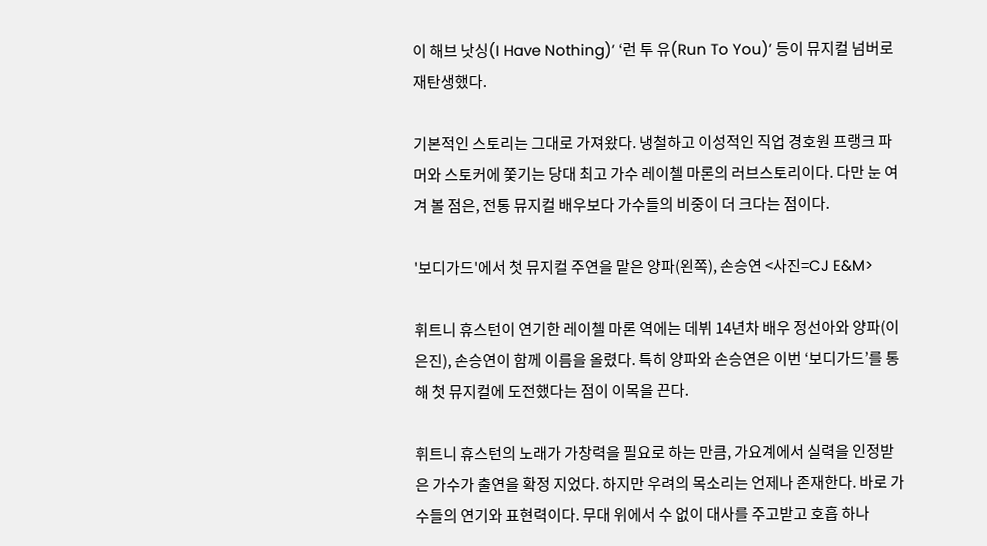이 해브 낫싱(I Have Nothing)’ ‘런 투 유(Run To You)’ 등이 뮤지컬 넘버로 재탄생했다.

기본적인 스토리는 그대로 가져왔다. 냉철하고 이성적인 직업 경호원 프랭크 파머와 스토커에 쫓기는 당대 최고 가수 레이첼 마론의 러브스토리이다. 다만 눈 여겨 볼 점은, 전통 뮤지컬 배우보다 가수들의 비중이 더 크다는 점이다.

'보디가드'에서 첫 뮤지컬 주연을 맡은 양파(왼쪽), 손승연 <사진=CJ E&M>

휘트니 휴스턴이 연기한 레이첼 마론 역에는 데뷔 14년차 배우 정선아와 양파(이은진), 손승연이 함께 이름을 올렸다. 특히 양파와 손승연은 이번 ‘보디가드’를 통해 첫 뮤지컬에 도전했다는 점이 이목을 끈다.

휘트니 휴스턴의 노래가 가창력을 필요로 하는 만큼, 가요계에서 실력을 인정받은 가수가 출연을 확정 지었다. 하지만 우려의 목소리는 언제나 존재한다. 바로 가수들의 연기와 표현력이다. 무대 위에서 수 없이 대사를 주고받고 호흡 하나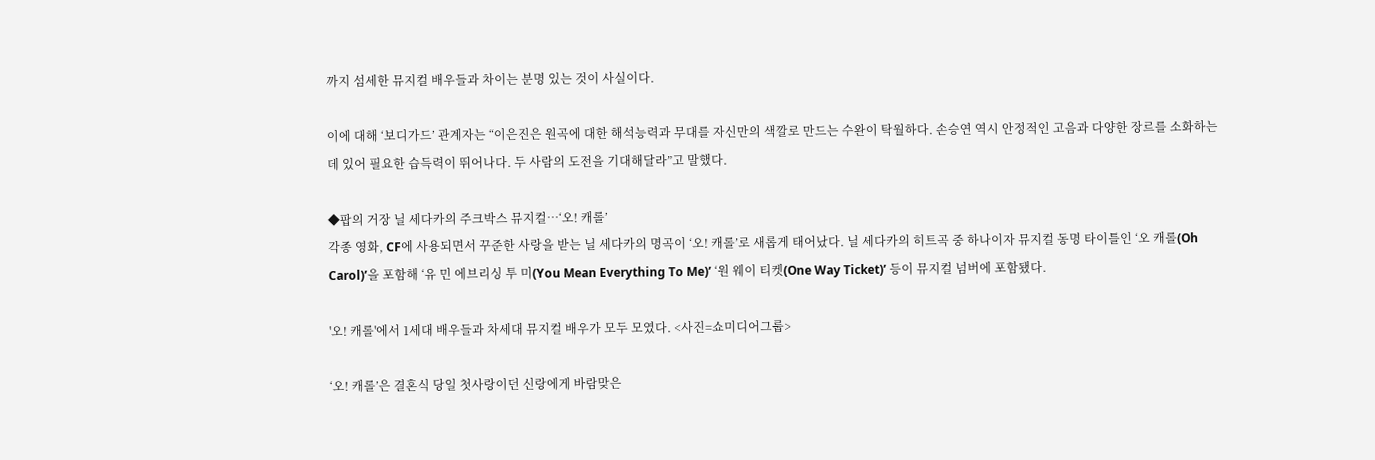까지 섬세한 뮤지컬 배우들과 차이는 분명 있는 것이 사실이다.

이에 대해 ‘보디가드’ 관계자는 “이은진은 원곡에 대한 해석능력과 무대를 자신만의 색깔로 만드는 수완이 탁월하다. 손승연 역시 안정적인 고음과 다양한 장르를 소화하는데 있어 필요한 습득력이 뛰어나다. 두 사람의 도전을 기대해달라”고 말했다.

◆팝의 거장 닐 세다카의 주크박스 뮤지컬…‘오! 캐롤’
각종 영화, CF에 사용되면서 꾸준한 사랑을 받는 닐 세다카의 명곡이 ‘오! 캐롤’로 새롭게 태어났다. 닐 세다카의 히트곡 중 하나이자 뮤지컬 동명 타이틀인 ‘오 캐롤(Oh Carol)’을 포함해 ‘유 민 에브리싱 투 미(You Mean Everything To Me)’ ‘원 웨이 티켓(One Way Ticket)’ 등이 뮤지컬 넘버에 포함됐다.

'오! 캐롤'에서 1세대 배우들과 차세대 뮤지컬 배우가 모두 모였다. <사진=쇼미디어그룹>

‘오! 캐롤’은 결혼식 당일 첫사랑이던 신랑에게 바람맞은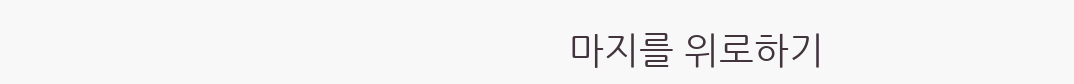마지를 위로하기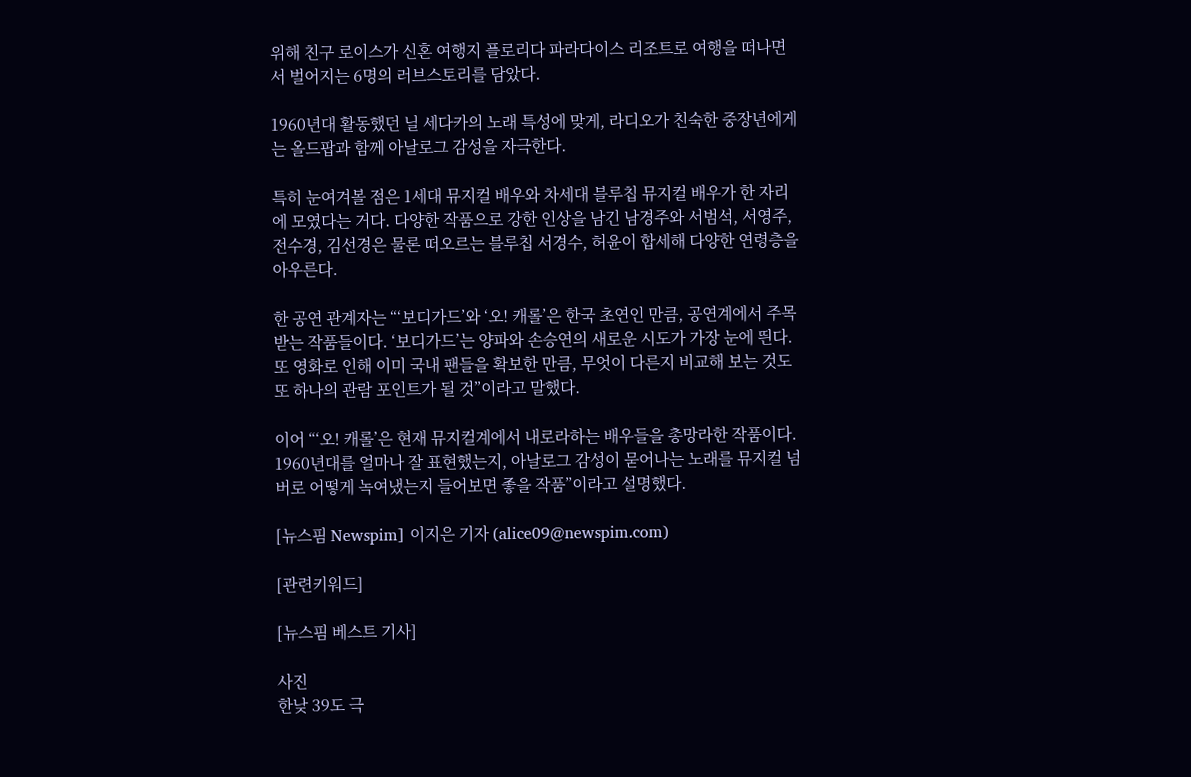위해 친구 로이스가 신혼 여행지 플로리다 파라다이스 리조트로 여행을 떠나면서 벌어지는 6명의 러브스토리를 담았다.

1960년대 활동했던 닐 세다카의 노래 특성에 맞게, 라디오가 친숙한 중장년에게는 올드팝과 함께 아날로그 감성을 자극한다.

특히 눈여겨볼 점은 1세대 뮤지컬 배우와 차세대 블루칩 뮤지컬 배우가 한 자리에 모였다는 거다. 다양한 작품으로 강한 인상을 남긴 남경주와 서범석, 서영주, 전수경, 김선경은 물론 떠오르는 블루칩 서경수, 허윤이 합세해 다양한 연령층을 아우른다.

한 공연 관계자는 “‘보디가드’와 ‘오! 캐롤’은 한국 초연인 만큼, 공연계에서 주목받는 작품들이다. ‘보디가드’는 양파와 손승연의 새로운 시도가 가장 눈에 띈다. 또 영화로 인해 이미 국내 팬들을 확보한 만큼, 무엇이 다른지 비교해 보는 것도 또 하나의 관람 포인트가 될 것”이라고 말했다.

이어 “‘오! 캐롤’은 현재 뮤지컬계에서 내로라하는 배우들을 총망라한 작품이다. 1960년대를 얼마나 잘 표현했는지, 아날로그 감성이 묻어나는 노래를 뮤지컬 넘버로 어떻게 녹여냈는지 들어보면 좋을 작품”이라고 설명했다.

[뉴스핌 Newspim] 이지은 기자 (alice09@newspim.com)

[관련키워드]

[뉴스핌 베스트 기사]

사진
한낮 39도 극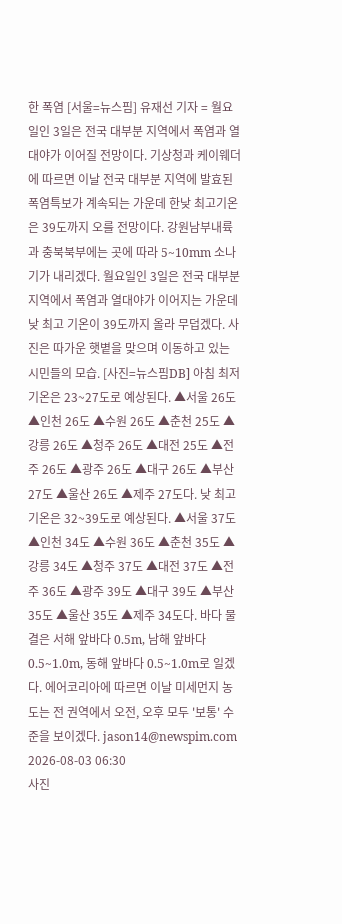한 폭염 [서울=뉴스핌] 유재선 기자 = 월요일인 3일은 전국 대부분 지역에서 폭염과 열대야가 이어질 전망이다. 기상청과 케이웨더에 따르면 이날 전국 대부분 지역에 발효된 폭염특보가 계속되는 가운데 한낮 최고기온은 39도까지 오를 전망이다. 강원남부내륙과 충북북부에는 곳에 따라 5~10mm 소나기가 내리겠다. 월요일인 3일은 전국 대부분 지역에서 폭염과 열대야가 이어지는 가운데 낮 최고 기온이 39도까지 올라 무덥겠다. 사진은 따가운 햇볕을 맞으며 이동하고 있는 시민들의 모습. [사진=뉴스핌DB] 아침 최저기온은 23~27도로 예상된다. ▲서울 26도 ▲인천 26도 ▲수원 26도 ▲춘천 25도 ▲강릉 26도 ▲청주 26도 ▲대전 25도 ▲전주 26도 ▲광주 26도 ▲대구 26도 ▲부산 27도 ▲울산 26도 ▲제주 27도다. 낮 최고기온은 32~39도로 예상된다. ▲서울 37도 ▲인천 34도 ▲수원 36도 ▲춘천 35도 ▲강릉 34도 ▲청주 37도 ▲대전 37도 ▲전주 36도 ▲광주 39도 ▲대구 39도 ▲부산 35도 ▲울산 35도 ▲제주 34도다. 바다 물결은 서해 앞바다 0.5m, 남해 앞바다 0.5~1.0m, 동해 앞바다 0.5~1.0m로 일겠다. 에어코리아에 따르면 이날 미세먼지 농도는 전 권역에서 오전, 오후 모두 '보통' 수준을 보이겠다. jason14@newspim.com 2026-08-03 06:30
사진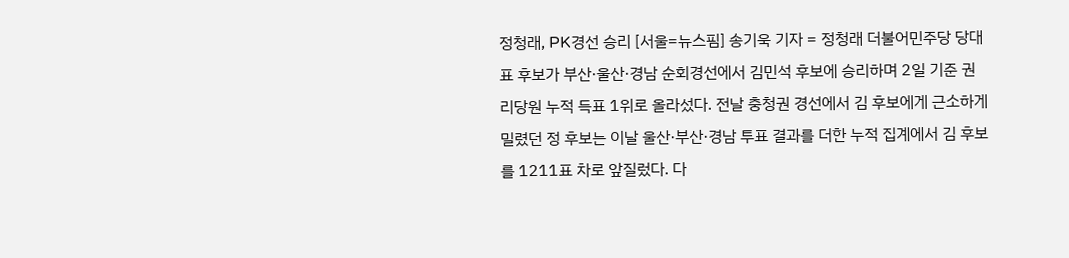정청래, PK경선 승리 [서울=뉴스핌] 송기욱 기자 = 정청래 더불어민주당 당대표 후보가 부산·울산·경남 순회경선에서 김민석 후보에 승리하며 2일 기준 권리당원 누적 득표 1위로 올라섰다. 전날 충청권 경선에서 김 후보에게 근소하게 밀렸던 정 후보는 이날 울산·부산·경남 투표 결과를 더한 누적 집계에서 김 후보를 1211표 차로 앞질렀다. 다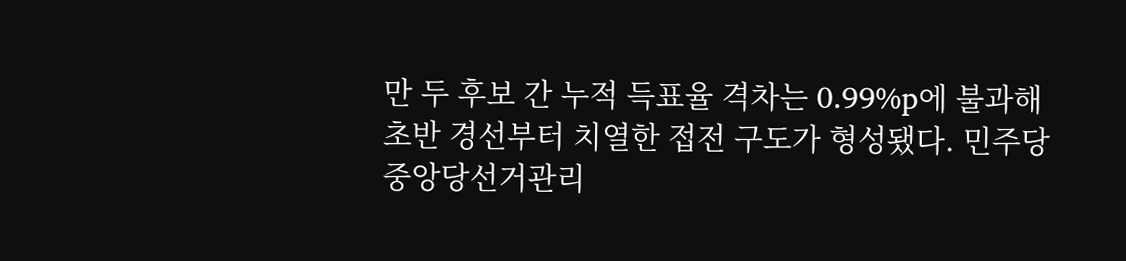만 두 후보 간 누적 득표율 격차는 0.99%p에 불과해 초반 경선부터 치열한 접전 구도가 형성됐다. 민주당 중앙당선거관리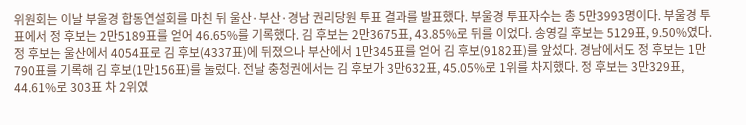위원회는 이날 부울경 합동연설회를 마친 뒤 울산·부산·경남 권리당원 투표 결과를 발표했다. 부울경 투표자수는 총 5만3993명이다. 부울경 투표에서 정 후보는 2만5189표를 얻어 46.65%를 기록했다. 김 후보는 2만3675표, 43.85%로 뒤를 이었다. 송영길 후보는 5129표, 9.50%였다. 정 후보는 울산에서 4054표로 김 후보(4337표)에 뒤졌으나 부산에서 1만345표를 얻어 김 후보(9182표)를 앞섰다. 경남에서도 정 후보는 1만790표를 기록해 김 후보(1만156표)를 눌렀다. 전날 충청권에서는 김 후보가 3만632표, 45.05%로 1위를 차지했다. 정 후보는 3만329표, 44.61%로 303표 차 2위였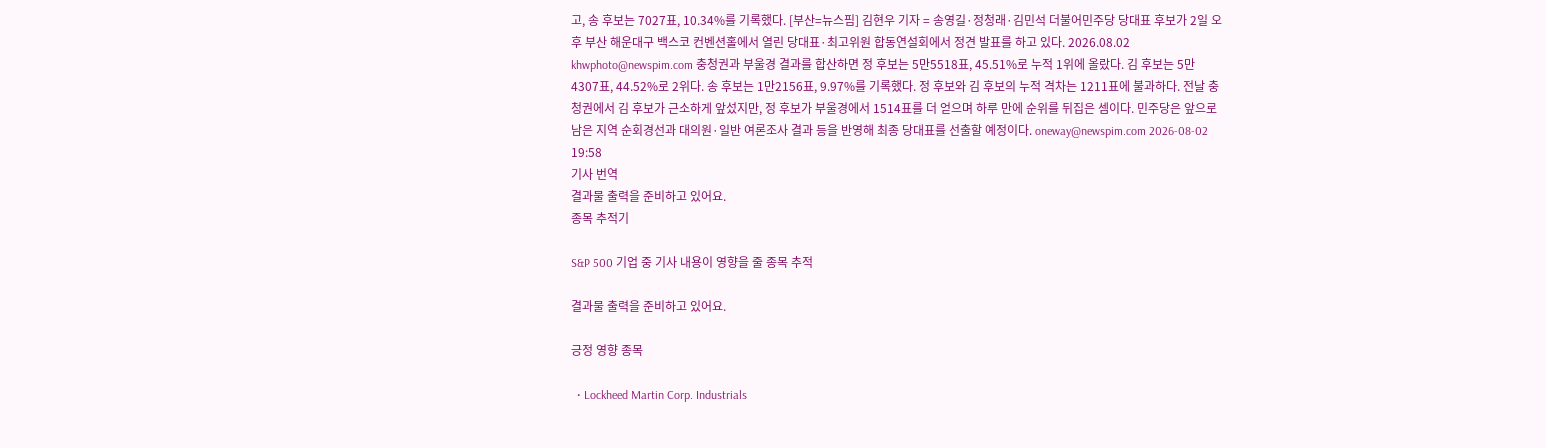고, 송 후보는 7027표, 10.34%를 기록했다. [부산=뉴스핌] 김현우 기자 = 송영길·정청래·김민석 더불어민주당 당대표 후보가 2일 오후 부산 해운대구 백스코 컨벤션홀에서 열린 당대표·최고위원 합동연설회에서 정견 발표를 하고 있다. 2026.08.02 khwphoto@newspim.com 충청권과 부울경 결과를 합산하면 정 후보는 5만5518표, 45.51%로 누적 1위에 올랐다. 김 후보는 5만4307표, 44.52%로 2위다. 송 후보는 1만2156표, 9.97%를 기록했다. 정 후보와 김 후보의 누적 격차는 1211표에 불과하다. 전날 충청권에서 김 후보가 근소하게 앞섰지만, 정 후보가 부울경에서 1514표를 더 얻으며 하루 만에 순위를 뒤집은 셈이다. 민주당은 앞으로 남은 지역 순회경선과 대의원·일반 여론조사 결과 등을 반영해 최종 당대표를 선출할 예정이다. oneway@newspim.com 2026-08-02 19:58
기사 번역
결과물 출력을 준비하고 있어요.
종목 추적기

S&P 500 기업 중 기사 내용이 영향을 줄 종목 추적

결과물 출력을 준비하고 있어요.

긍정 영향 종목

  • Lockheed Martin Corp. Industrials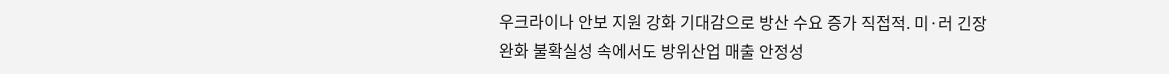우크라이나 안보 지원 강화 기대감으로 방산 수요 증가 직접적. 미·러 긴장 완화 불확실성 속에서도 방위산업 매출 안정성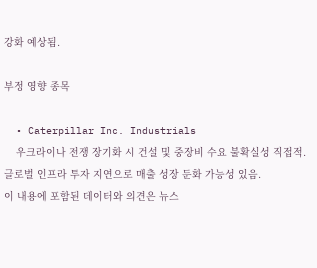강화 예상됨.

부정 영향 종목

  • Caterpillar Inc. Industrials
    우크라이나 전쟁 장기화 시 건설 및 중장비 수요 불확실성 직접적. 글로벌 인프라 투자 지연으로 매출 성장 둔화 가능성 있음.
이 내용에 포함된 데이터와 의견은 뉴스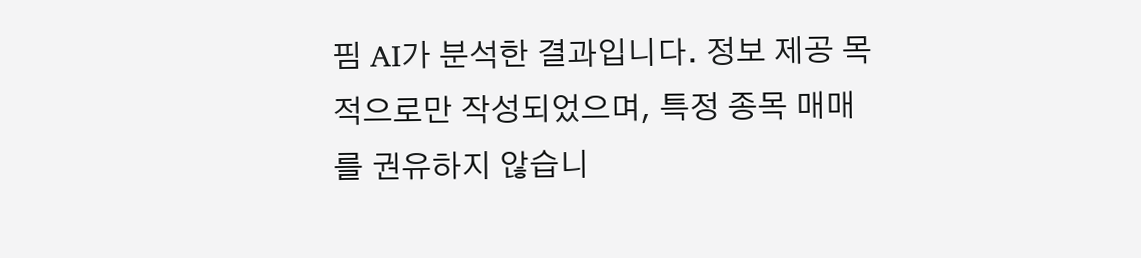핌 AI가 분석한 결과입니다. 정보 제공 목적으로만 작성되었으며, 특정 종목 매매를 권유하지 않습니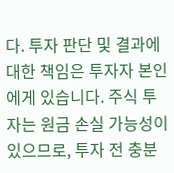다. 투자 판단 및 결과에 대한 책임은 투자자 본인에게 있습니다. 주식 투자는 원금 손실 가능성이 있으므로, 투자 전 충분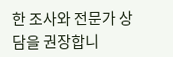한 조사와 전문가 상담을 권장합니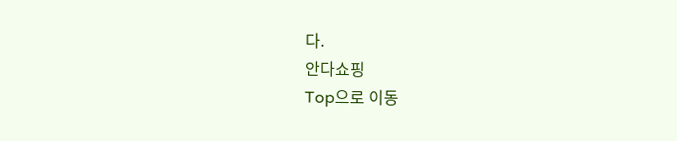다.
안다쇼핑
Top으로 이동